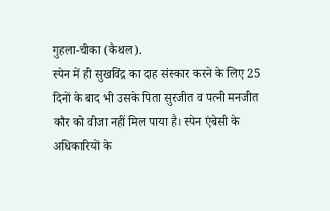गुहला-चीका (कैथल).
स्पेन में ही सुखविंद्र का दाह संस्कार करने के लिए 25 दिनों के बाद भी उसके पिता सुरजीत व पत्नी मनजीत कौर को वीजा नहीं मिल पाया है। स्पेन एंबेसी के अधिकारियों के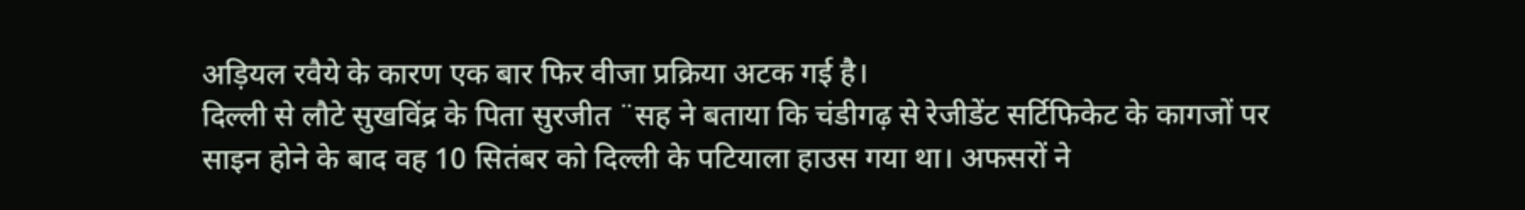अड़ियल रवैये के कारण एक बार फिर वीजा प्रक्रिया अटक गई है।
दिल्ली से लौटे सुखविंद्र के पिता सुरजीत ¨सह ने बताया कि चंडीगढ़ से रेजीडेंट सर्टिफिकेट के कागजों पर साइन होने के बाद वह 10 सितंबर को दिल्ली के पटियाला हाउस गया था। अफसरों ने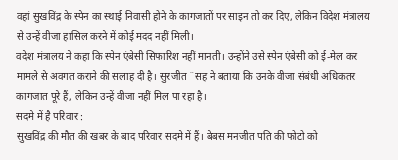वहां सुखविंद्र के स्पेन का स्थाई निवासी होने के कागजातों पर साइन तो कर दिए, लेकिन विदेश मंत्रालय से उन्हें वीजा हासिल करने में कोई मदद नहीं मिली।
वदेश मंत्रालय ने कहा कि स्पेन एंबेसी सिफारिश नहीं मानती। उन्होंने उसे स्पेन एंबेसी को ई-मेल कर मामले से अवगत कराने की सलाह दी है। सुरजीत ¨सह ने बताया कि उनके वीजा संबंधी अधिकतर कागजात पूरे हैं, लेकिन उन्हें वीजा नहीं मिल पा रहा है।
सदमे में है परिवार :
सुखविंद्र की मौत की खबर के बाद परिवार सदमे में हैं। बेबस मनजीत पति की फोटो को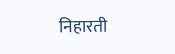निहारती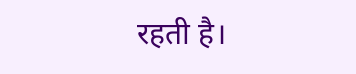रहती है।